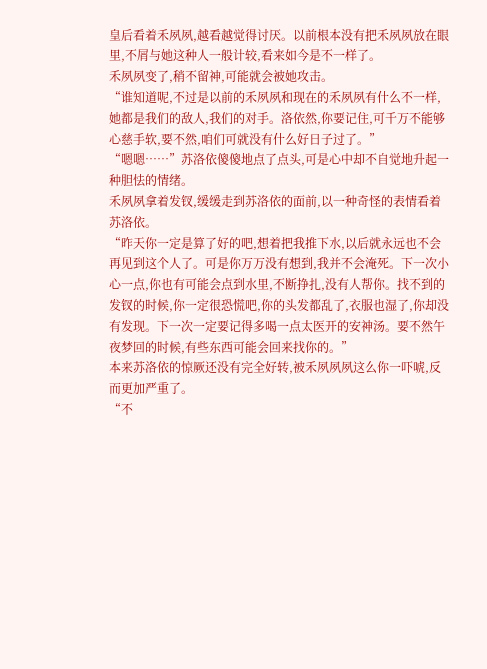皇后看着禾夙夙,越看越觉得讨厌。以前根本没有把禾夙夙放在眼里,不屑与她这种人一般计较,看来如今是不一样了。
禾夙夙变了,稍不留神,可能就会被她攻击。
“谁知道呢,不过是以前的禾夙夙和现在的禾夙夙有什么不一样,她都是我们的敌人,我们的对手。洛依然,你要记住,可千万不能够心慈手软,要不然,咱们可就没有什么好日子过了。”
“嗯嗯……”苏洛依傻傻地点了点头,可是心中却不自觉地升起一种胆怯的情绪。
禾夙夙拿着发钗,缓缓走到苏洛依的面前,以一种奇怪的表情看着苏洛依。
“昨天你一定是算了好的吧,想着把我推下水,以后就永远也不会再见到这个人了。可是你万万没有想到,我并不会淹死。下一次小心一点,你也有可能会点到水里,不断挣扎,没有人帮你。找不到的发钗的时候,你一定很恐慌吧,你的头发都乱了,衣服也湿了,你却没有发现。下一次一定要记得多喝一点太医开的安神汤。要不然午夜梦回的时候,有些东西可能会回来找你的。”
本来苏洛依的惊厥还没有完全好转,被禾夙夙夙这么你一吓唬,反而更加严重了。
“不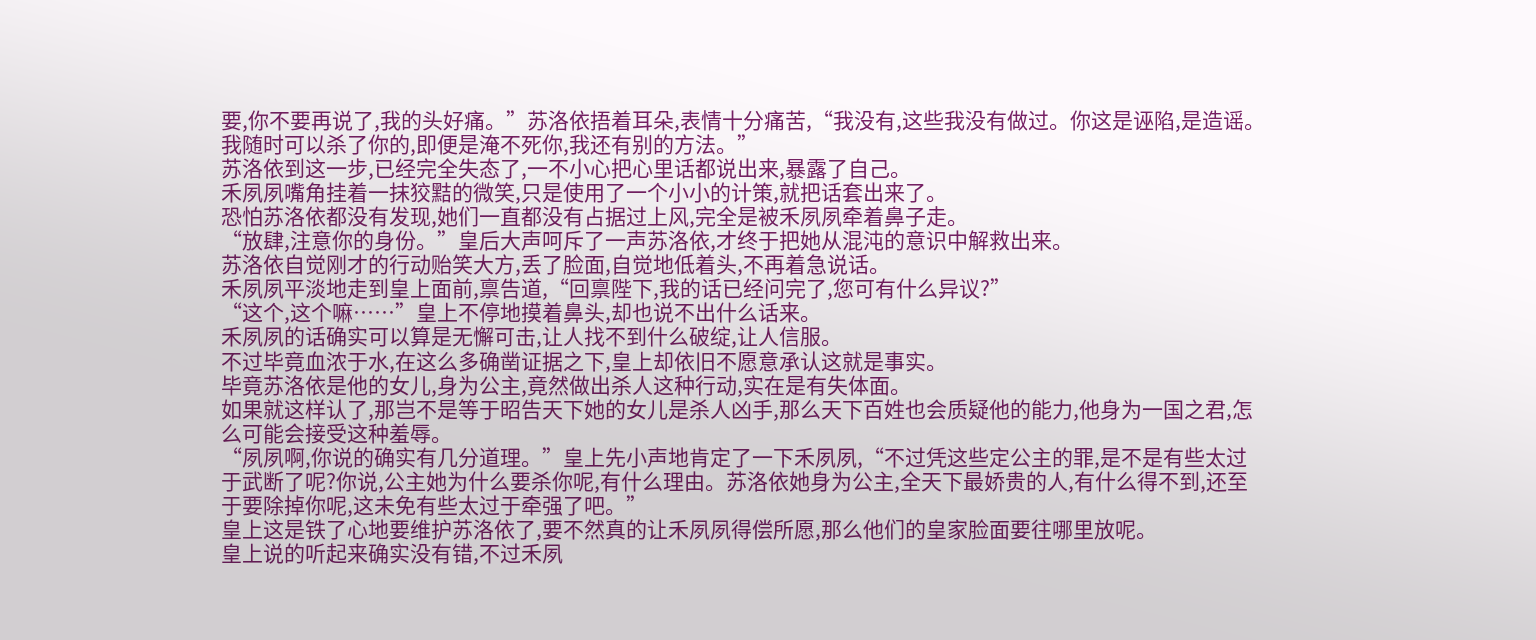要,你不要再说了,我的头好痛。”苏洛依捂着耳朵,表情十分痛苦,“我没有,这些我没有做过。你这是诬陷,是造谣。我随时可以杀了你的,即便是淹不死你,我还有别的方法。”
苏洛依到这一步,已经完全失态了,一不小心把心里话都说出来,暴露了自己。
禾夙夙嘴角挂着一抹狡黠的微笑,只是使用了一个小小的计策,就把话套出来了。
恐怕苏洛依都没有发现,她们一直都没有占据过上风,完全是被禾夙夙牵着鼻子走。
“放肆,注意你的身份。”皇后大声呵斥了一声苏洛依,才终于把她从混沌的意识中解救出来。
苏洛依自觉刚才的行动贻笑大方,丢了脸面,自觉地低着头,不再着急说话。
禾夙夙平淡地走到皇上面前,禀告道,“回禀陛下,我的话已经问完了,您可有什么异议?”
“这个,这个嘛……”皇上不停地摸着鼻头,却也说不出什么话来。
禾夙夙的话确实可以算是无懈可击,让人找不到什么破绽,让人信服。
不过毕竟血浓于水,在这么多确凿证据之下,皇上却依旧不愿意承认这就是事实。
毕竟苏洛依是他的女儿,身为公主,竟然做出杀人这种行动,实在是有失体面。
如果就这样认了,那岂不是等于昭告天下她的女儿是杀人凶手,那么天下百姓也会质疑他的能力,他身为一国之君,怎么可能会接受这种羞辱。
“夙夙啊,你说的确实有几分道理。”皇上先小声地肯定了一下禾夙夙,“不过凭这些定公主的罪,是不是有些太过于武断了呢?你说,公主她为什么要杀你呢,有什么理由。苏洛依她身为公主,全天下最娇贵的人,有什么得不到,还至于要除掉你呢,这未免有些太过于牵强了吧。”
皇上这是铁了心地要维护苏洛依了,要不然真的让禾夙夙得偿所愿,那么他们的皇家脸面要往哪里放呢。
皇上说的听起来确实没有错,不过禾夙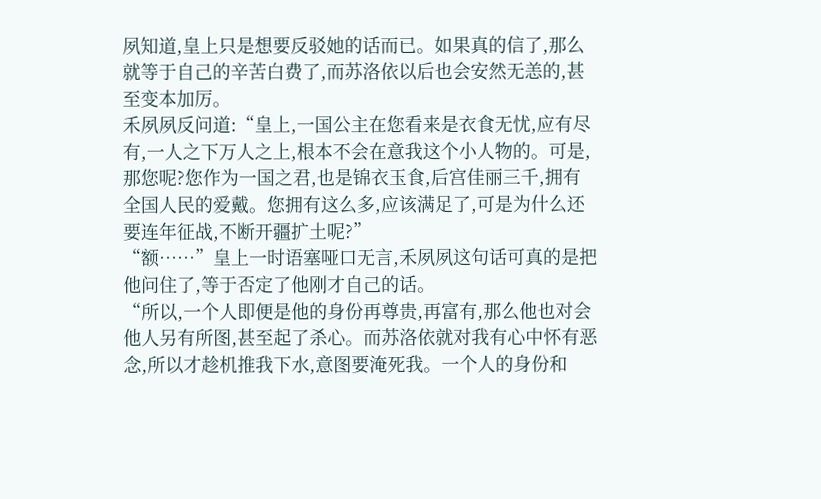夙知道,皇上只是想要反驳她的话而已。如果真的信了,那么就等于自己的辛苦白费了,而苏洛依以后也会安然无恙的,甚至变本加厉。
禾夙夙反问道:“皇上,一国公主在您看来是衣食无忧,应有尽有,一人之下万人之上,根本不会在意我这个小人物的。可是,那您呢?您作为一国之君,也是锦衣玉食,后宫佳丽三千,拥有全国人民的爱戴。您拥有这么多,应该满足了,可是为什么还要连年征战,不断开疆扩土呢?”
“额……”皇上一时语塞哑口无言,禾夙夙这句话可真的是把他问住了,等于否定了他刚才自己的话。
“所以,一个人即便是他的身份再尊贵,再富有,那么他也对会他人另有所图,甚至起了杀心。而苏洛依就对我有心中怀有恶念,所以才趁机推我下水,意图要淹死我。一个人的身份和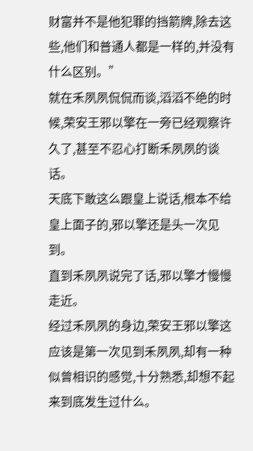财富并不是他犯罪的挡箭牌,除去这些,他们和普通人都是一样的,并没有什么区别。”
就在禾夙夙侃侃而谈,滔滔不绝的时候,荣安王邪以擎在一旁已经观察许久了,甚至不忍心打断禾夙夙的谈话。
天底下敢这么跟皇上说话,根本不给皇上面子的,邪以擎还是头一次见到。
直到禾夙夙说完了话,邪以擎才慢慢走近。
经过禾夙夙的身边,荣安王邪以擎这应该是第一次见到禾夙夙,却有一种似曾相识的感觉,十分熟悉,却想不起来到底发生过什么。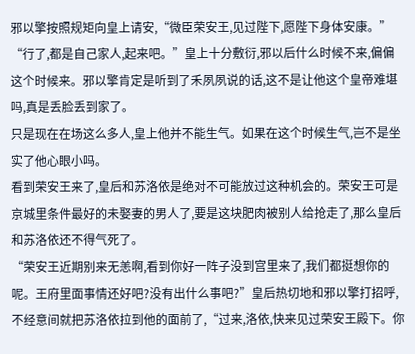邪以擎按照规矩向皇上请安,“微臣荣安王,见过陛下,愿陛下身体安康。”
“行了,都是自己家人,起来吧。”皇上十分敷衍,邪以后什么时候不来,偏偏这个时候来。邪以擎肯定是听到了禾夙夙说的话,这不是让他这个皇帝难堪吗,真是丢脸丢到家了。
只是现在在场这么多人,皇上他并不能生气。如果在这个时候生气,岂不是坐实了他心眼小吗。
看到荣安王来了,皇后和苏洛依是绝对不可能放过这种机会的。荣安王可是京城里条件最好的未娶妻的男人了,要是这块肥肉被别人给抢走了,那么皇后和苏洛依还不得气死了。
“荣安王近期别来无恙啊,看到你好一阵子没到宫里来了,我们都挺想你的呢。王府里面事情还好吧?没有出什么事吧?”皇后热切地和邪以擎打招呼,不经意间就把苏洛依拉到他的面前了,“过来,洛依,快来见过荣安王殿下。你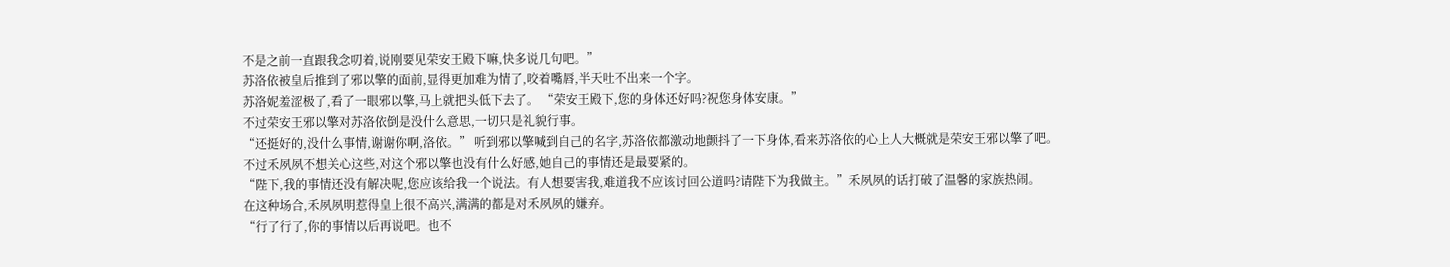不是之前一直跟我念叨着,说刚要见荣安王殿下嘛,快多说几句吧。”
苏洛依被皇后推到了邪以擎的面前,显得更加难为情了,咬着嘴唇,半天吐不出来一个字。
苏洛妮羞涩极了,看了一眼邪以擎,马上就把头低下去了。 “荣安王殿下,您的身体还好吗?祝您身体安康。”
不过荣安王邪以擎对苏洛依倒是没什么意思,一切只是礼貌行事。
“还挺好的,没什么事情,谢谢你啊,洛依。” 听到邪以擎喊到自己的名字,苏洛依都激动地颤抖了一下身体,看来苏洛依的心上人大概就是荣安王邪以擎了吧。
不过禾夙夙不想关心这些,对这个邪以擎也没有什么好感,她自己的事情还是最要紧的。
“陛下,我的事情还没有解决呢,您应该给我一个说法。有人想要害我,难道我不应该讨回公道吗?请陛下为我做主。”禾夙夙的话打破了温馨的家族热闹。
在这种场合,禾夙夙明惹得皇上很不高兴,满满的都是对禾夙夙的嫌弃。
“行了行了,你的事情以后再说吧。也不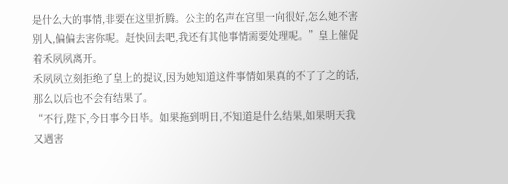是什么大的事情,非要在这里折腾。公主的名声在宫里一向很好,怎么她不害别人,偏偏去害你呢。赶快回去吧,我还有其他事情需要处理呢。”皇上催促着禾夙夙离开。
禾夙夙立刻拒绝了皇上的提议,因为她知道这件事情如果真的不了了之的话,那么以后也不会有结果了。
“不行,陛下,今日事今日毕。如果拖到明日,不知道是什么结果,如果明天我又遇害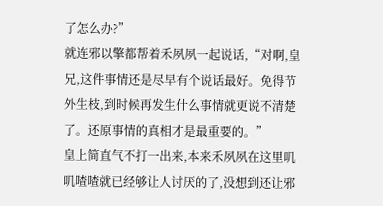了怎么办?”
就连邪以擎都帮着禾夙夙一起说话,“对啊,皇兄,这件事情还是尽早有个说话最好。免得节外生枝,到时候再发生什么事情就更说不清楚了。还原事情的真相才是最重要的。”
皇上简直气不打一出来,本来禾夙夙在这里叽叽喳喳就已经够让人讨厌的了,没想到还让邪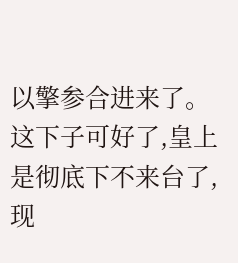以擎参合进来了。
这下子可好了,皇上是彻底下不来台了,现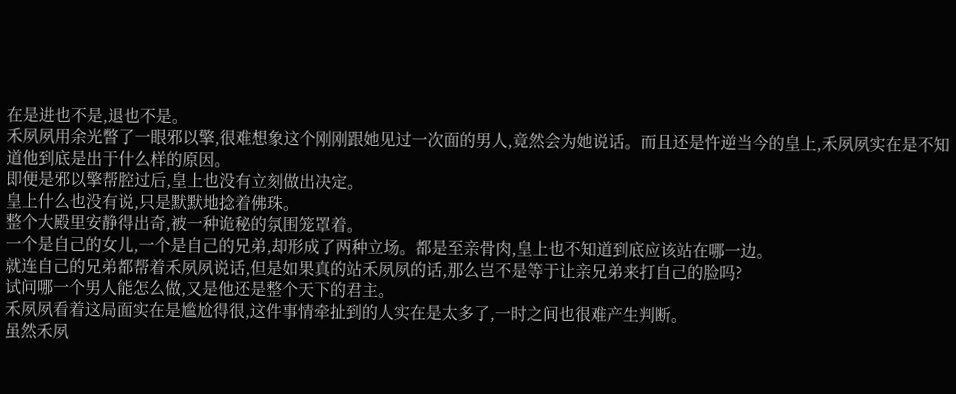在是进也不是,退也不是。
禾夙夙用余光瞥了一眼邪以擎,很难想象这个刚刚跟她见过一次面的男人,竟然会为她说话。而且还是忤逆当今的皇上,禾夙夙实在是不知道他到底是出于什么样的原因。
即便是邪以擎帮腔过后,皇上也没有立刻做出决定。
皇上什么也没有说,只是默默地捻着佛珠。
整个大殿里安静得出奇,被一种诡秘的氛围笼罩着。
一个是自己的女儿,一个是自己的兄弟,却形成了两种立场。都是至亲骨肉,皇上也不知道到底应该站在哪一边。
就连自己的兄弟都帮着禾夙夙说话,但是如果真的站禾夙夙的话,那么岂不是等于让亲兄弟来打自己的脸吗?
试问哪一个男人能怎么做,又是他还是整个天下的君主。
禾夙夙看着这局面实在是尴尬得很,这件事情牵扯到的人实在是太多了,一时之间也很难产生判断。
虽然禾夙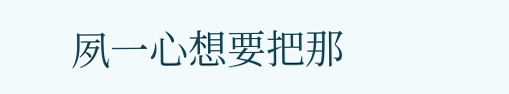夙一心想要把那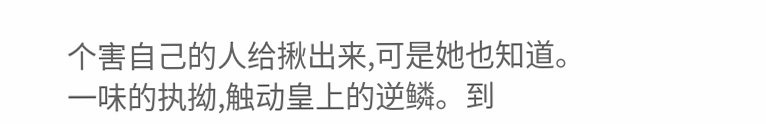个害自己的人给揪出来,可是她也知道。一味的执拗,触动皇上的逆鳞。到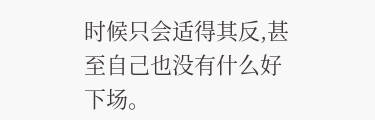时候只会适得其反,甚至自己也没有什么好下场。